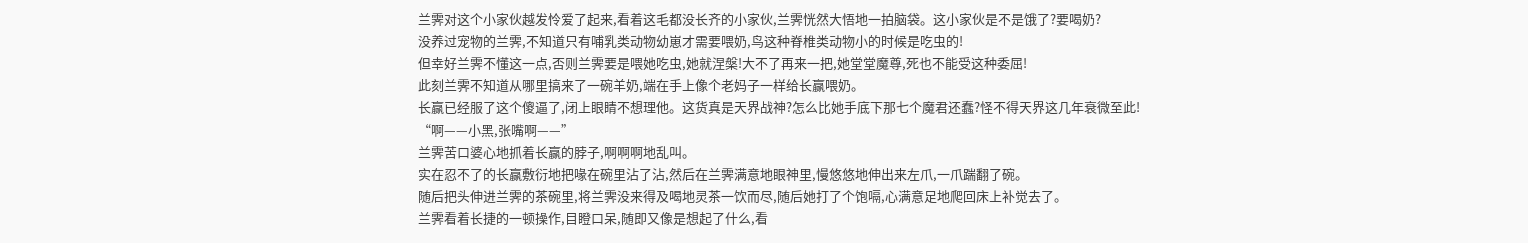兰霁对这个小家伙越发怜爱了起来,看着这毛都没长齐的小家伙,兰霁恍然大悟地一拍脑袋。这小家伙是不是饿了?要喝奶?
没养过宠物的兰霁,不知道只有哺乳类动物幼崽才需要喂奶,鸟这种脊椎类动物小的时候是吃虫的!
但幸好兰霁不懂这一点,否则兰霁要是喂她吃虫,她就涅槃!大不了再来一把,她堂堂魔尊,死也不能受这种委屈!
此刻兰霁不知道从哪里搞来了一碗羊奶,端在手上像个老妈子一样给长赢喂奶。
长赢已经服了这个傻逼了,闭上眼睛不想理他。这货真是天界战神?怎么比她手底下那七个魔君还蠢?怪不得天界这几年衰微至此!
“啊——小黑,张嘴啊——”
兰霁苦口婆心地抓着长赢的脖子,啊啊啊地乱叫。
实在忍不了的长赢敷衍地把喙在碗里沾了沾,然后在兰霁满意地眼神里,慢悠悠地伸出来左爪,一爪踹翻了碗。
随后把头伸进兰霁的茶碗里,将兰霁没来得及喝地灵茶一饮而尽,随后她打了个饱嗝,心满意足地爬回床上补觉去了。
兰霁看着长捷的一顿操作,目瞪口呆,随即又像是想起了什么,看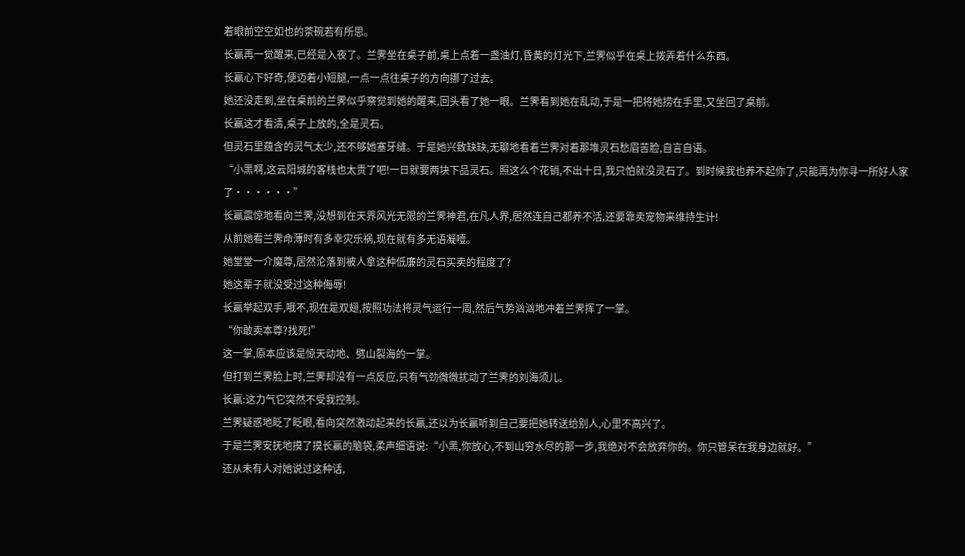着眼前空空如也的茶碗若有所思。
长赢再一觉醒来,已经是入夜了。兰霁坐在桌子前,桌上点着一盏油灯,昏黄的灯光下,兰霁似乎在桌上拨弄着什么东西。
长赢心下好奇,便迈着小短腿,一点一点往桌子的方向挪了过去。
她还没走到,坐在桌前的兰霁似乎察觉到她的醒来,回头看了她一眼。兰霁看到她在乱动,于是一把将她捞在手里,又坐回了桌前。
长赢这才看清,桌子上放的,全是灵石。
但灵石里蕴含的灵气太少,还不够她塞牙缝。于是她兴致缺缺,无聊地看着兰霁对着那堆灵石愁眉苦脸,自言自语。
“小黑啊,这云阳城的客栈也太贵了吧!一日就要两块下品灵石。照这么个花销,不出十日,我只怕就没灵石了。到时候我也养不起你了,只能再为你寻一所好人家了······”
长赢震惊地看向兰霁,没想到在天界风光无限的兰霁神君,在凡人界,居然连自己都养不活,还要靠卖宠物来维持生计!
从前她看兰霁命薄时有多幸灾乐祸,现在就有多无语凝噎。
她堂堂一介魔尊,居然沦落到被人拿这种低廉的灵石买卖的程度了?
她这辈子就没受过这种侮辱!
长赢举起双手,哦不,现在是双翅,按照功法将灵气运行一周,然后气势汹汹地冲着兰霁挥了一掌。
“你敢卖本尊?找死!”
这一掌,原本应该是惊天动地、劈山裂海的一掌。
但打到兰霁脸上时,兰霁却没有一点反应,只有气劲微微扰动了兰霁的刘海须儿。
长赢:这力气它突然不受我控制。
兰霁疑惑地眨了眨眼,看向突然激动起来的长赢,还以为长赢听到自己要把她转送给别人,心里不高兴了。
于是兰霁安抚地摸了摸长赢的脑袋,柔声细语说:“小黑,你放心,不到山穷水尽的那一步,我绝对不会放弃你的。你只管呆在我身边就好。”
还从未有人对她说过这种话,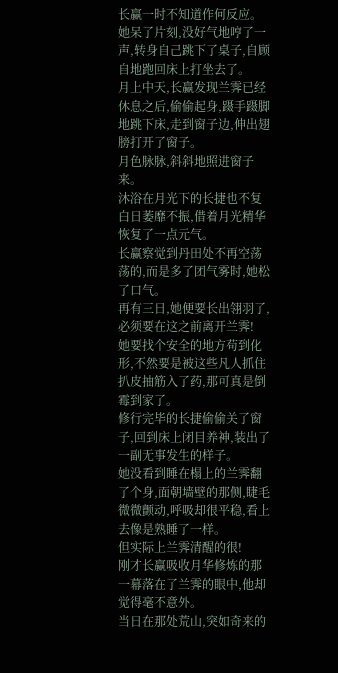长赢一时不知道作何反应。
她呆了片刻,没好气地哼了一声,转身自己跳下了桌子,自顾自地跑回床上打坐去了。
月上中天,长赢发现兰霁已经休息之后,偷偷起身,蹑手蹑脚地跳下床,走到窗子边,伸出翅膀打开了窗子。
月色脉脉,斜斜地照进窗子来。
沐浴在月光下的长捷也不复白日萎靡不振,借着月光精华恢复了一点元气。
长赢察觉到丹田处不再空荡荡的,而是多了团气雾时,她松了口气。
再有三日,她便要长出翎羽了,必须要在这之前离开兰霁!
她要找个安全的地方苟到化形,不然要是被这些凡人抓住扒皮抽筋入了药,那可真是倒霉到家了。
修行完毕的长捷偷偷关了窗子,回到床上闭目养神,装出了一副无事发生的样子。
她没看到睡在榻上的兰霁翻了个身,面朝墙壁的那侧,睫毛微微颤动,呼吸却很平稳,看上去像是熟睡了一样。
但实际上兰霁清醒的很!
刚才长赢吸收月华修炼的那一幕落在了兰霁的眼中,他却觉得毫不意外。
当日在那处荒山,突如奇来的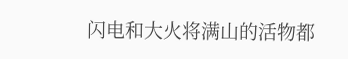闪电和大火将满山的活物都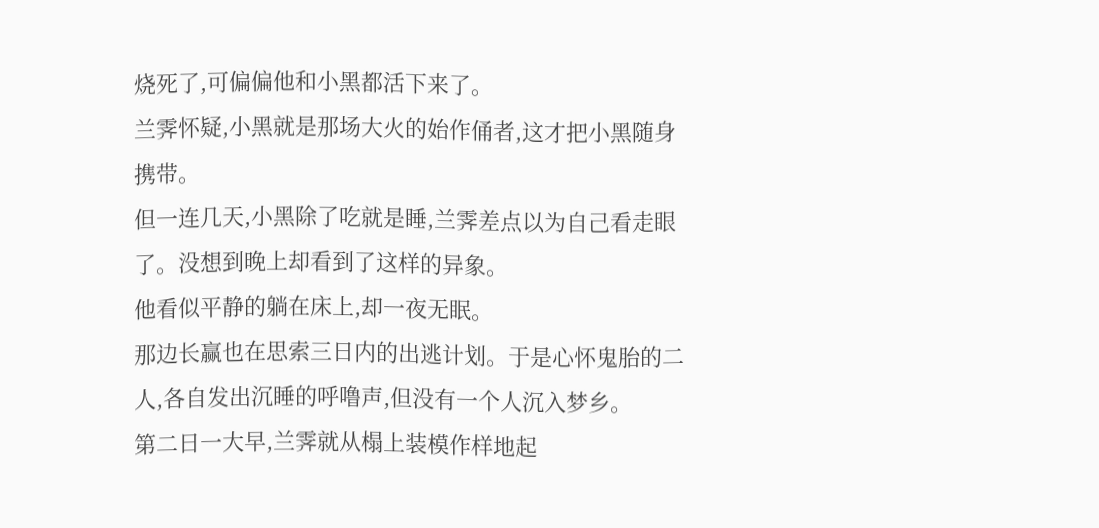烧死了,可偏偏他和小黑都活下来了。
兰霁怀疑,小黑就是那场大火的始作俑者,这才把小黑随身携带。
但一连几天,小黑除了吃就是睡,兰霁差点以为自己看走眼了。没想到晚上却看到了这样的异象。
他看似平静的躺在床上,却一夜无眠。
那边长赢也在思索三日内的出逃计划。于是心怀鬼胎的二人,各自发出沉睡的呼噜声,但没有一个人沉入梦乡。
第二日一大早,兰霁就从榻上装模作样地起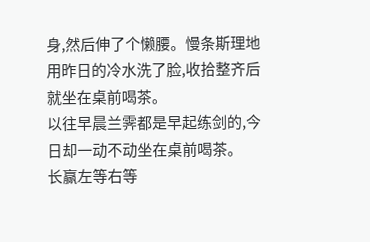身,然后伸了个懒腰。慢条斯理地用昨日的冷水洗了脸,收拾整齐后就坐在桌前喝茶。
以往早晨兰霁都是早起练剑的,今日却一动不动坐在桌前喝茶。
长赢左等右等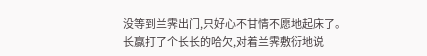没等到兰霁出门,只好心不甘情不愿地起床了。
长赢打了个长长的哈欠,对着兰霁敷衍地说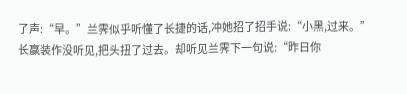了声:“早。”兰霁似乎听懂了长捷的话,冲她招了招手说:“小黑,过来。”
长赢装作没听见,把头扭了过去。却听见兰霁下一句说:“昨日你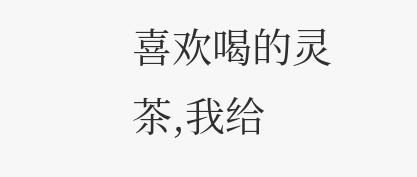喜欢喝的灵茶,我给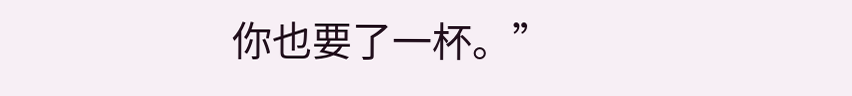你也要了一杯。”